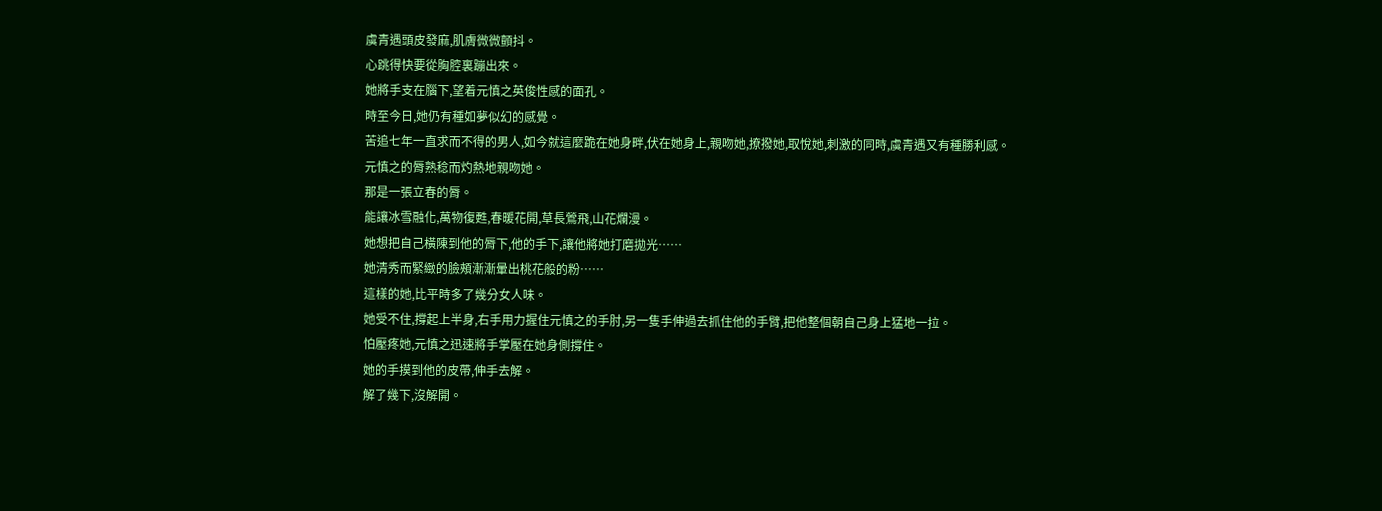虞青遇頭皮發麻,肌膚微微顫抖。
心跳得快要從胸腔裏蹦出來。
她將手支在腦下,望着元慎之英俊性感的面孔。
時至今日,她仍有種如夢似幻的感覺。
苦追七年一直求而不得的男人,如今就這麼跪在她身畔,伏在她身上,親吻她,撩撥她,取悅她,刺激的同時,虞青遇又有種勝利感。
元慎之的脣熟稔而灼熱地親吻她。
那是一張立春的脣。
能讓冰雪融化,萬物復甦,春暖花開,草長鶯飛,山花爛漫。
她想把自己橫陳到他的脣下,他的手下,讓他將她打磨拋光……
她清秀而緊緻的臉頰漸漸暈出桃花般的粉……
這樣的她,比平時多了幾分女人味。
她受不住,撐起上半身,右手用力握住元慎之的手肘,另一隻手伸過去抓住他的手臂,把他整個朝自己身上猛地一拉。
怕壓疼她,元慎之迅速將手掌壓在她身側撐住。
她的手摸到他的皮帶,伸手去解。
解了幾下,沒解開。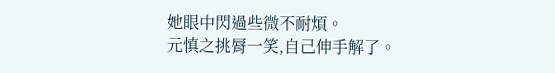她眼中閃過些微不耐煩。
元慎之挑脣一笑,自己伸手解了。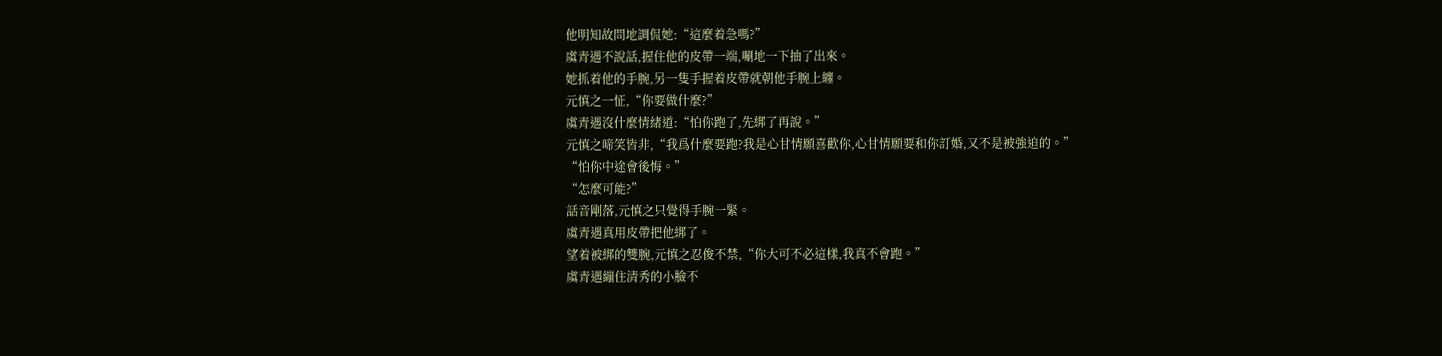他明知故問地調侃她:“這麼着急嗎?”
虞青遇不說話,握住他的皮帶一端,唰地一下抽了出來。
她抓着他的手腕,另一隻手握着皮帶就朝他手腕上纏。
元慎之一怔,“你要做什麼?”
虞青遇沒什麼情緒道:“怕你跑了,先綁了再說。”
元慎之啼笑皆非,“我爲什麼要跑?我是心甘情願喜歡你,心甘情願要和你訂婚,又不是被強迫的。”
“怕你中途會後悔。”
“怎麼可能?”
話音剛落,元慎之只覺得手腕一緊。
虞青遇真用皮帶把他綁了。
望着被綁的雙腕,元慎之忍俊不禁,“你大可不必這樣,我真不會跑。”
虞青遇繃住清秀的小臉不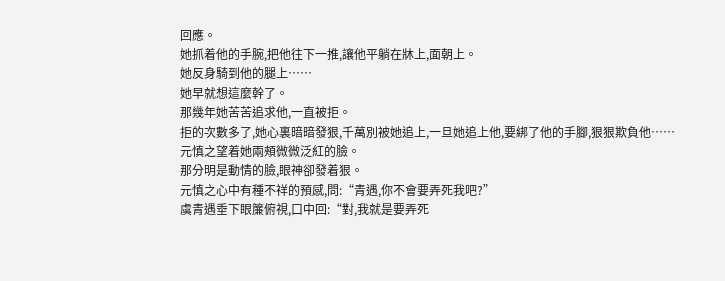回應。
她抓着他的手腕,把他往下一推,讓他平躺在牀上,面朝上。
她反身騎到他的腿上……
她早就想這麼幹了。
那幾年她苦苦追求他,一直被拒。
拒的次數多了,她心裏暗暗發狠,千萬別被她追上,一旦她追上他,要綁了他的手腳,狠狠欺負他……
元慎之望着她兩頰微微泛紅的臉。
那分明是動情的臉,眼神卻發着狠。
元慎之心中有種不祥的預感,問:“青遇,你不會要弄死我吧?”
虞青遇垂下眼簾俯視,口中回:“對,我就是要弄死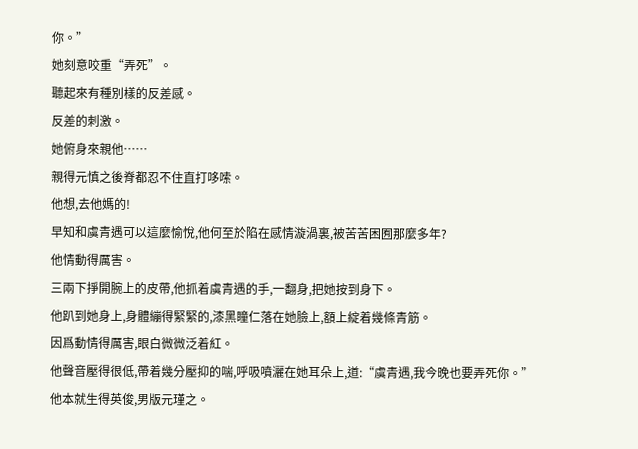你。”
她刻意咬重“弄死”。
聽起來有種別樣的反差感。
反差的刺激。
她俯身來親他……
親得元慎之後脊都忍不住直打哆嗦。
他想,去他媽的!
早知和虞青遇可以這麼愉悅,他何至於陷在感情漩渦裏,被苦苦困囿那麼多年?
他情動得厲害。
三兩下掙開腕上的皮帶,他抓着虞青遇的手,一翻身,把她按到身下。
他趴到她身上,身體繃得緊緊的,漆黑瞳仁落在她臉上,額上綻着幾條青筋。
因爲動情得厲害,眼白微微泛着紅。
他聲音壓得很低,帶着幾分壓抑的喘,呼吸噴灑在她耳朵上,道:“虞青遇,我今晚也要弄死你。”
他本就生得英俊,男版元瑾之。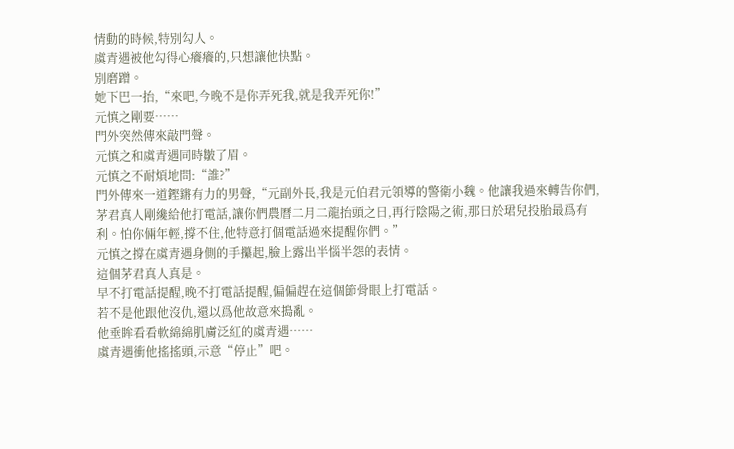情動的時候,特別勾人。
虞青遇被他勾得心癢癢的,只想讓他快點。
別磨蹭。
她下巴一抬,“來吧,今晚不是你弄死我,就是我弄死你!”
元慎之剛要……
門外突然傳來敲門聲。
元慎之和虞青遇同時皺了眉。
元慎之不耐煩地問:“誰?”
門外傳來一道鏗鏘有力的男聲,“元副外長,我是元伯君元領導的警衛小魏。他讓我過來轉告你們,茅君真人剛纔給他打電話,讓你們農曆二月二龍抬頭之日,再行陰陽之術,那日於珺兒投胎最爲有利。怕你倆年輕,撐不住,他特意打個電話過來提醒你們。”
元慎之撐在虞青遇身側的手攥起,臉上露出半惱半怨的表情。
這個茅君真人真是。
早不打電話提醒,晚不打電話提醒,偏偏趕在這個節骨眼上打電話。
若不是他跟他沒仇,還以爲他故意來搗亂。
他垂眸看看軟綿綿肌膚泛紅的虞青遇……
虞青遇衝他搖搖頭,示意“停止”吧。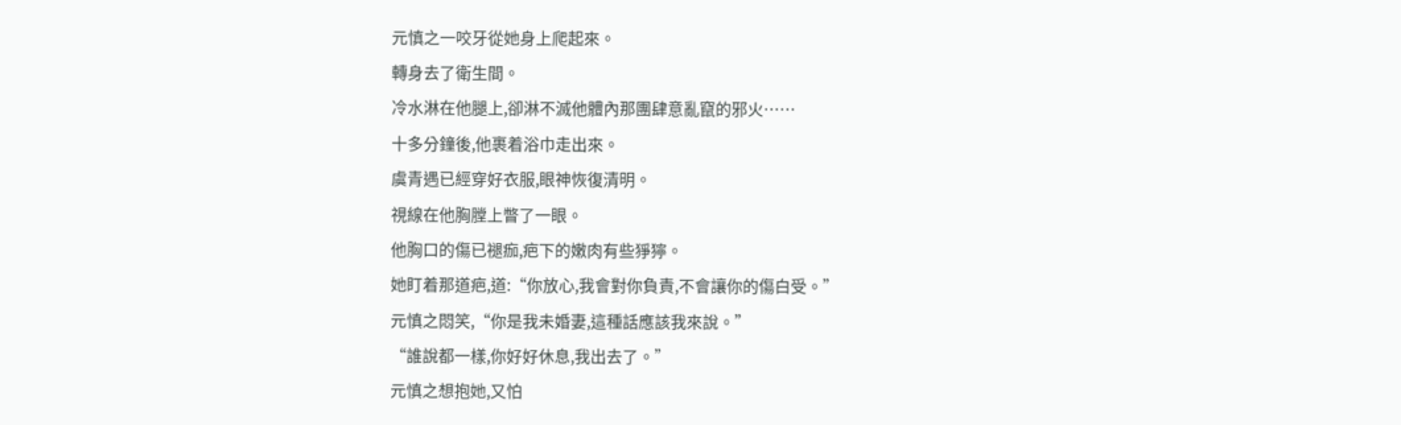元慎之一咬牙從她身上爬起來。
轉身去了衛生間。
冷水淋在他腿上,卻淋不滅他體內那團肆意亂竄的邪火……
十多分鐘後,他裹着浴巾走出來。
虞青遇已經穿好衣服,眼神恢復清明。
視線在他胸膛上瞥了一眼。
他胸口的傷已褪痂,疤下的嫩肉有些猙獰。
她盯着那道疤,道:“你放心,我會對你負責,不會讓你的傷白受。”
元慎之悶笑,“你是我未婚妻,這種話應該我來說。”
“誰說都一樣,你好好休息,我出去了。”
元慎之想抱她,又怕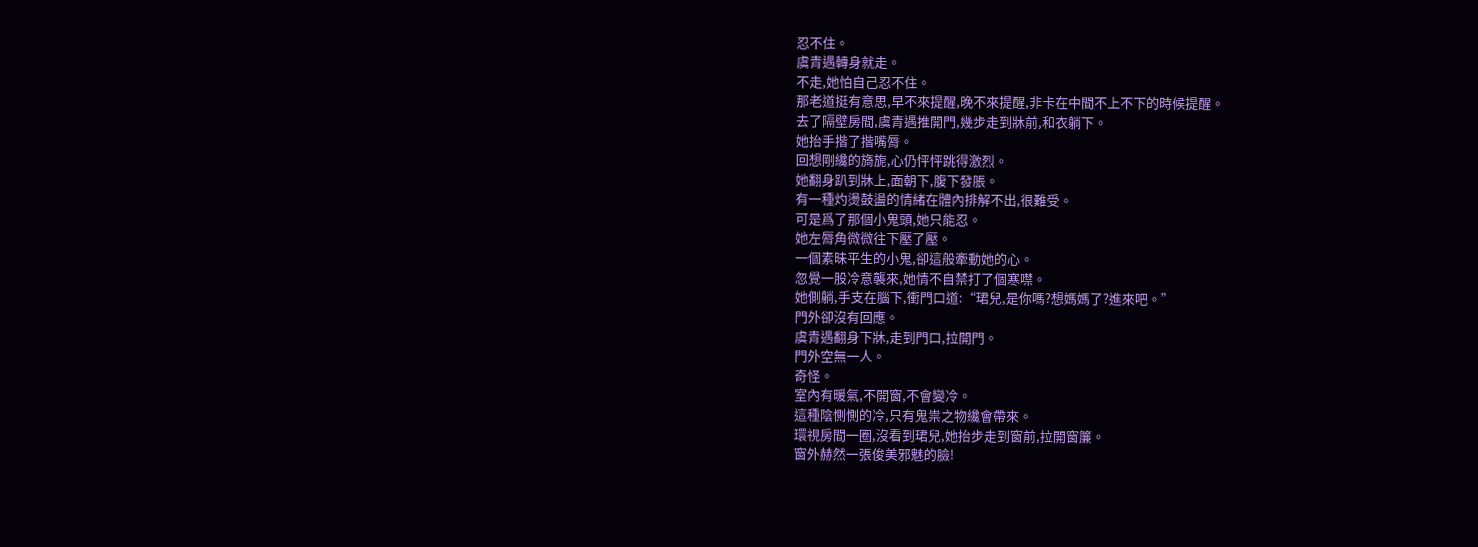忍不住。
虞青遇轉身就走。
不走,她怕自己忍不住。
那老道挺有意思,早不來提醒,晚不來提醒,非卡在中間不上不下的時候提醒。
去了隔壁房間,虞青遇推開門,幾步走到牀前,和衣躺下。
她抬手揩了揩嘴脣。
回想剛纔的旖旎,心仍怦怦跳得激烈。
她翻身趴到牀上,面朝下,腹下發脹。
有一種灼燙鼓盪的情緒在體內排解不出,很難受。
可是爲了那個小鬼頭,她只能忍。
她左脣角微微往下壓了壓。
一個素昧平生的小鬼,卻這般牽動她的心。
忽覺一股冷意襲來,她情不自禁打了個寒噤。
她側躺,手支在腦下,衝門口道:“珺兒,是你嗎?想媽媽了?進來吧。”
門外卻沒有回應。
虞青遇翻身下牀,走到門口,拉開門。
門外空無一人。
奇怪。
室內有暖氣,不開窗,不會變冷。
這種陰惻惻的冷,只有鬼祟之物纔會帶來。
環視房間一圈,沒看到珺兒,她抬步走到窗前,拉開窗簾。
窗外赫然一張俊美邪魅的臉!